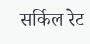सर्किल रेट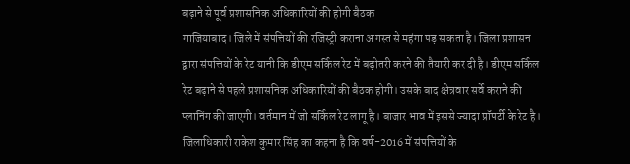बढ़ाने से पूर्व प्रशासनिक अधिकारियों की होगी बैठक
गाजियाबाद। जिले में संपत्तियों की रजिस्ट्री कराना अगस्त से महंगा पड़ सकता है। जिला प्रशासन द्वारा संपत्तियों के रेट यानी कि डीएम सर्किल रेट में बढ़ोतरी करने की तैयारी कर दी है। डीएम सर्किल रेट बढ़ाने से पहले प्रशासनिक अधिकारियों की बैठक होगी। उसके बाद क्षेत्रवार सर्वे कराने की प्लानिंग की जाएगी। वर्तमान में जो सर्किल रेट लागू है। बाजार भाव में इससे ज्यादा प्रॉपर्टी के रेट है। जिलाधिकारी राकेश कुमार सिंह का कहना है कि वर्ष-2016 में संपत्तियों के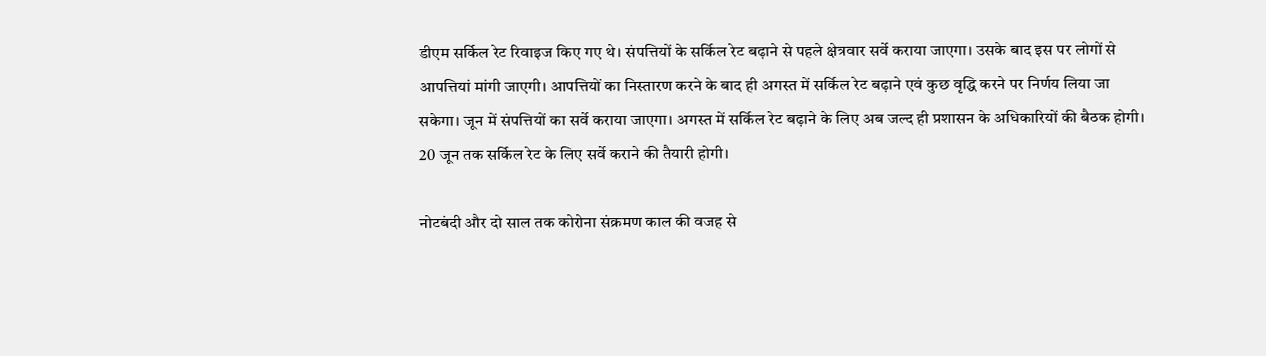डीएम सर्किल रेट रिवाइज किए गए थे। संपत्तियों के सर्किल रेट बढ़ाने से पहले क्षेत्रवार सर्वे कराया जाएगा। उसके बाद इस पर लोगों से आपत्तियां मांगी जाएगी। आपत्तियों का निस्तारण करने के बाद ही अगस्त में सर्किल रेट बढ़ाने एवं कुछ वृद्धि करने पर निर्णय लिया जा सकेगा। जून में संपत्तियों का सर्वे कराया जाएगा। अगस्त में सर्किल रेट बढ़ाने के लिए अब जल्द ही प्रशासन के अधिकारियों की बैठक होगी। 20 जून तक सर्किल रेट के लिए सर्वे कराने की तैयारी होगी।

नोटबंदी और दो साल तक कोरोना संक्रमण काल की वजह से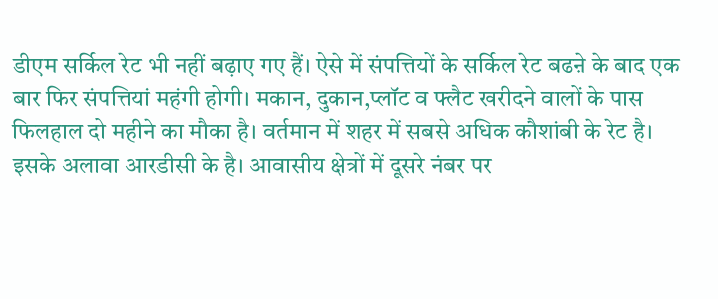डीएम सर्किल रेट भी नहीं बढ़ाए गए हैं। ऐसे में संपत्तियों के सर्किल रेट बढऩे के बाद एक बार फिर संपत्तियां महंगी होगी। मकान, दुकान,प्लॉट व फ्लैट खरीदने वालों के पास फिलहाल दो महीने का मौका है। वर्तमान में शहर में सबसे अधिक कौशांबी के रेट है। इसके अलावा आरडीसी के है। आवासीय क्षेत्रों में दूसरे नंबर पर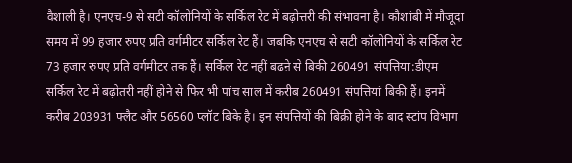वैशाली है। एनएच-9 से सटी कॉलोनियों के सर्किल रेट में बढ़ोत्तरी की संभावना है। कौशांबी में मौजूदा समय में 99 हजार रुपए प्रति वर्गमीटर सर्किल रेट हैं। जबकि एनएच से सटी कॉलोनियों के सर्किल रेट 73 हजार रुपए प्रति वर्गमीटर तक हैं। सर्किल रेट नहीं बढऩे से बिकी 260491 संपत्तिया:डीएम सर्किल रेट में बढ़ोतरी नहीं होने से फिर भी पांच साल में करीब 260491 संपत्तियां बिकी हैं। इनमें करीब 203931 फ्लैट और 56560 प्लॉट बिके है। इन संपत्तियों की बिक्री होने के बाद स्टांप विभाग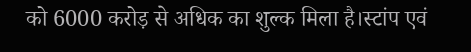को 6000 करोड़ से अधिक का शुल्क मिला है।स्टांप एवं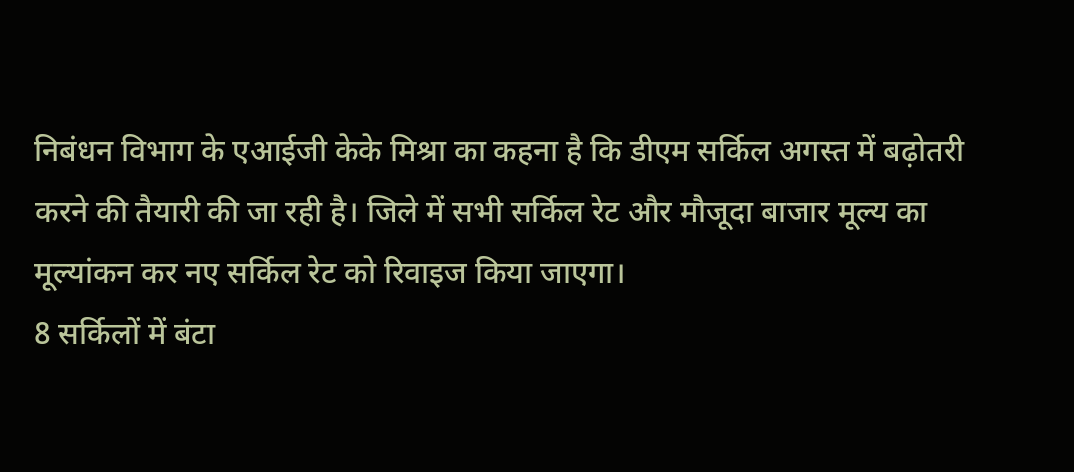निबंधन विभाग के एआईजी केके मिश्रा का कहना है कि डीएम सर्किल अगस्त में बढ़ोतरी करने की तैयारी की जा रही है। जिले में सभी सर्किल रेट और मौजूदा बाजार मूल्य का मूल्यांकन कर नए सर्किल रेट को रिवाइज किया जाएगा।
8 सर्किलों में बंटा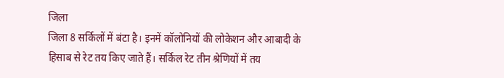जिला
जिला 8 सर्किलों में बंटा है। इनमें कॉलोनियों की लोकेशन और आबादी के हिसाब से रेट तय किए जाते हैं। सर्किल रेट तीन श्रेणियों में तय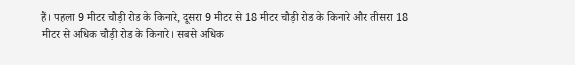हैं। पहला 9 मीटर चौड़ी रोड के किनारे, दूसरा 9 मीटर से 18 मीटर चौड़ी रोड के किनारे और तीसरा 18 मीटर से अधिक चौड़ी रोड के किनारे। सबसे अधिक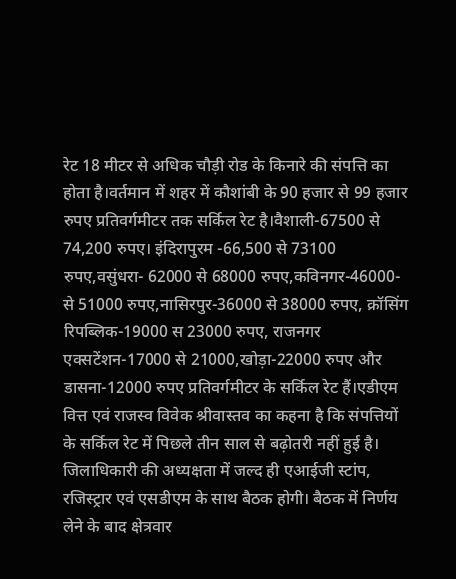रेट 18 मीटर से अधिक चौड़ी रोड के किनारे की संपत्ति का होता है।वर्तमान में शहर में कौशांबी के 90 हजार से 99 हजार रुपए प्रतिवर्गमीटर तक सर्किल रेट है।वैशाली-67500 से 74,200 रुपए। इंदिरापुरम -66,500 से 73100 रुपए,वसुंधरा- 62000 से 68000 रुपए,कविनगर-46000- से 51000 रुपए,नासिरपुर-36000 से 38000 रुपए, क्रॉसिंग रिपब्लिक-19000 स 23000 रुपए, राजनगर एक्सटेंशन-17000 से 21000,खोड़ा-22000 रुपए और डासना-12000 रुपए प्रतिवर्गमीटर के सर्किल रेट हैं।एडीएम वित्त एवं राजस्व विवेक श्रीवास्तव का कहना है कि संपत्तियों के सर्किल रेट में पिछले तीन साल से बढ़ोतरी नहीं हुई है।
जिलाधिकारी की अध्यक्षता में जल्द ही एआईजी स्टांप, रजिस्ट्रार एवं एसडीएम के साथ बैठक होगी। बैठक में निर्णय लेने के बाद क्षेत्रवार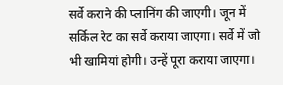सर्वे कराने की प्लानिंग की जाएगी। जून में सर्किल रेट का सर्वे कराया जाएगा। सर्वे में जो भी खामियां होगी। उन्हें पूरा कराया जाएगा।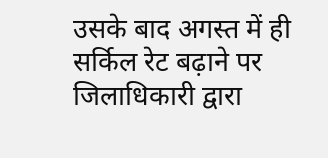उसके बाद अगस्त में ही सर्किल रेट बढ़ाने पर जिलाधिकारी द्वारा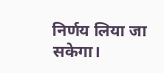निर्णय लिया जा सकेगा।